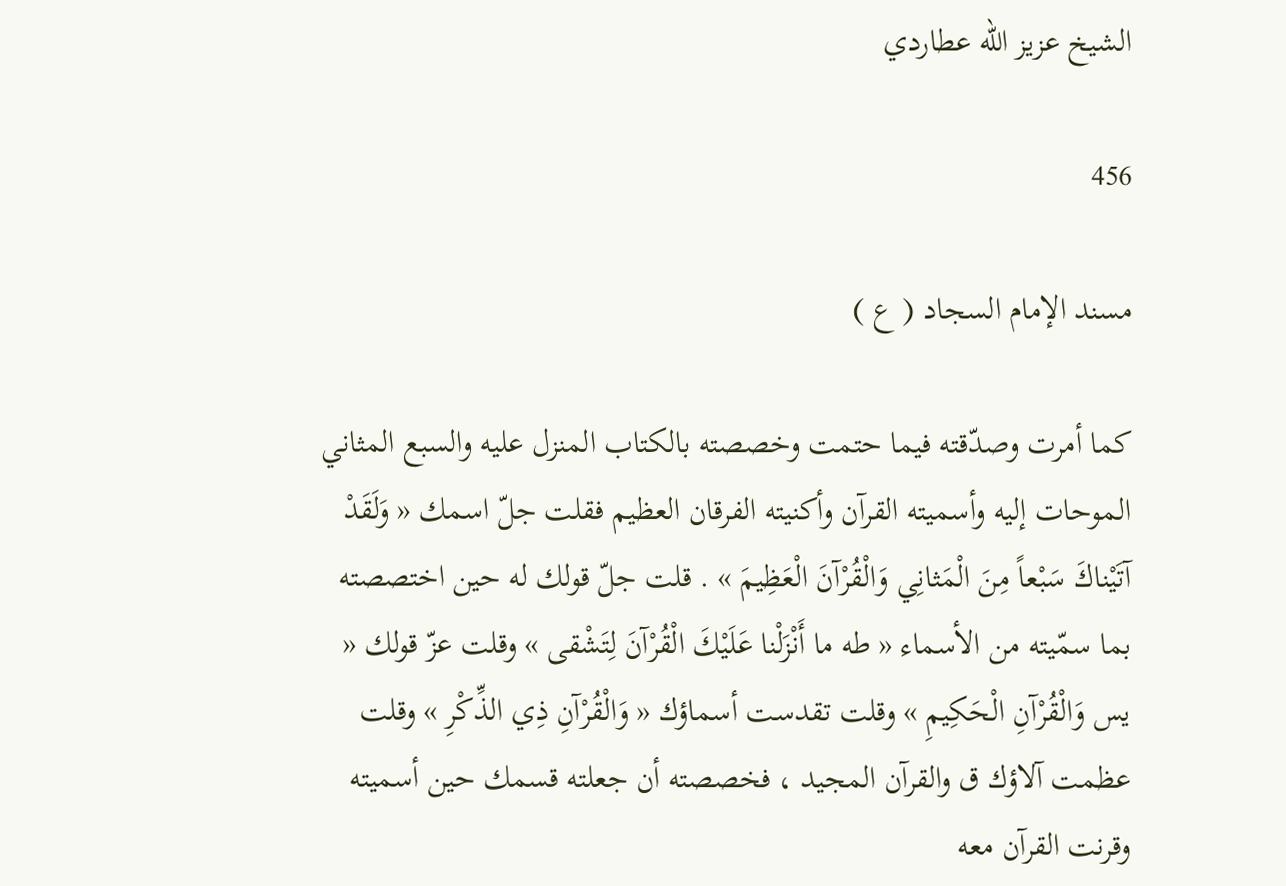الشيخ عزيز الله عطاردي

456

مسند الإمام السجاد ( ع )

كما أمرت وصدّقته فيما حتمت وخصصته بالكتاب المنزل عليه والسبع المثاني الموحات إليه وأسميته القرآن وأكنيته الفرقان العظيم فقلت جلّ اسمك « وَلَقَدْ آتَيْناكَ سَبْعاً مِنَ الْمَثانِي وَالْقُرْآنَ الْعَظِيمَ » . قلت جلّ قولك له حين اختصصته بما سمّيته من الأسماء « طه ما أَنْزَلْنا عَلَيْكَ الْقُرْآنَ لِتَشْقى » وقلت عزّ قولك « يس وَالْقُرْآنِ الْحَكِيمِ » وقلت تقدست أسماؤك « وَالْقُرْآنِ ذِي الذِّكْرِ » وقلت عظمت آلاؤك ق والقرآن المجيد ، فخصصته أن جعلته قسمك حين أسميته وقرنت القرآن معه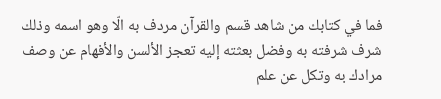فما في كتابك من شاهد قسم والقرآن مردف به الّا وهو اسمه وذلك شرف شرفته به وفضل بعثته إليه تعجز الألسن والأفهام عن وصف مرادك به وتكل عن علم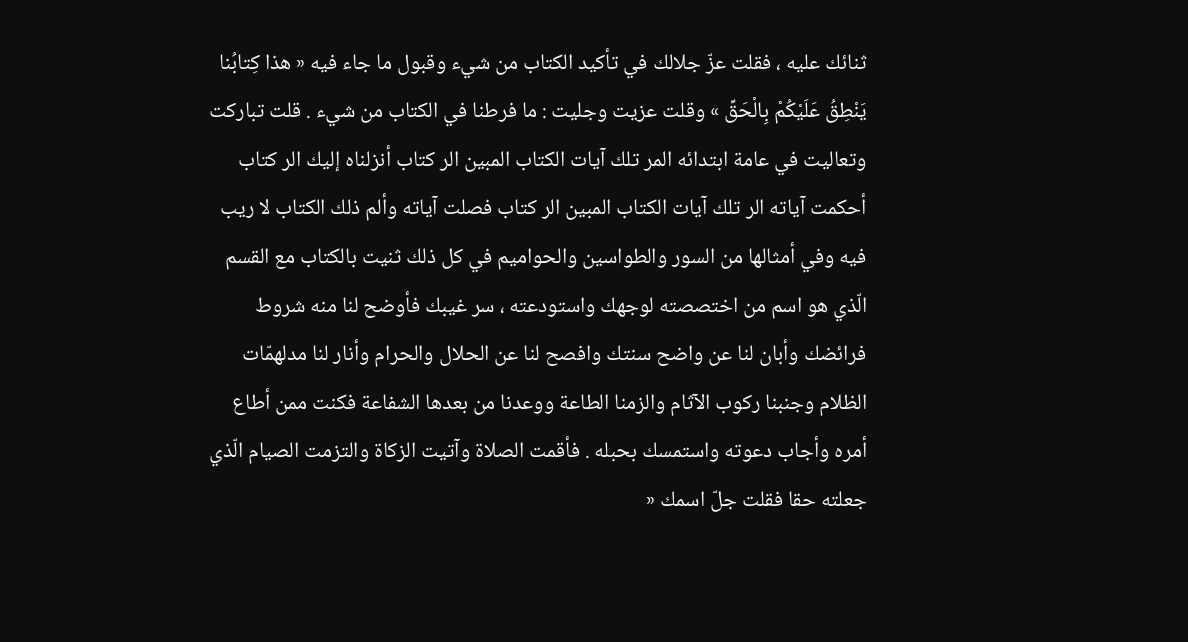ثنائك عليه ، فقلت عزّ جلالك في تأكيد الكتاب من شيء وقبول ما جاء فيه « هذا كِتابُنا يَنْطِقُ عَلَيْكُمْ بِالْحَقِّ » وقلت عزيت وجليت : ما فرطنا في الكتاب من شيء . قلت تباركت وتعاليت في عامة ابتدائه المر تلك آيات الكتاب المبين الر كتاب أنزلناه إليك الر كتاب أحكمت آياته الر تلك آيات الكتاب المبين الر كتاب فصلت آياته وألم ذلك الكتاب لا ريب فيه وفي أمثالها من السور والطواسين والحواميم في كل ذلك ثنيت بالكتاب مع القسم الّذي هو اسم من اختصصته لوجهك واستودعته ، سر غيبك فأوضح لنا منه شروط فرائضك وأبان لنا عن واضح سنتك وافصح لنا عن الحلال والحرام وأنار لنا مدلهمّات الظلام وجنبنا ركوب الآثام والزمنا الطاعة ووعدنا من بعدها الشفاعة فكنت ممن أطاع أمره وأجاب دعوته واستمسك بحبله . فأقمت الصلاة وآتيت الزكاة والتزمت الصيام الّذي جعلته حقا فقلت جلّ اسمك «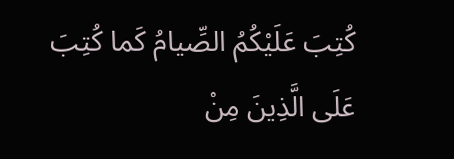كُتِبَ عَلَيْكُمُ الصِّيامُ كَما كُتِبَ عَلَى الَّذِينَ مِنْ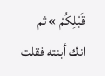قَبْلِكُمْ » ثم انك أبنته فقلت